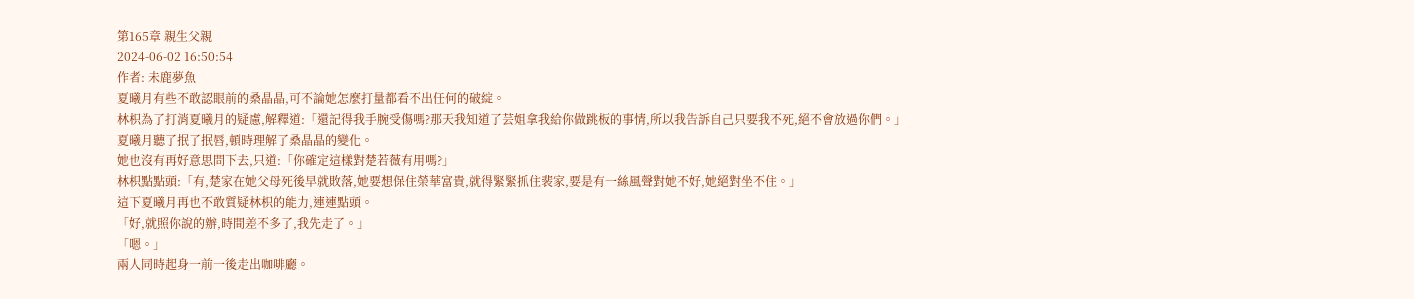第165章 親生父親
2024-06-02 16:50:54
作者: 未鹿夢魚
夏曦月有些不敢認眼前的桑晶晶,可不論她怎麼打量都看不出任何的破綻。
林枳為了打消夏曦月的疑慮,解釋道:「還記得我手腕受傷嗎?那天我知道了芸姐拿我給你做跳板的事情,所以我告訴自己只要我不死,絕不會放過你們。」
夏曦月聽了抿了抿唇,頓時理解了桑晶晶的變化。
她也沒有再好意思問下去,只道:「你確定這樣對楚若薇有用嗎?」
林枳點點頭:「有,楚家在她父母死後早就敗落,她要想保住榮華富貴,就得緊緊抓住裴家,要是有一絲風聲對她不好,她絕對坐不住。」
這下夏曦月再也不敢質疑林枳的能力,連連點頭。
「好,就照你說的辦,時間差不多了,我先走了。」
「嗯。」
兩人同時起身一前一後走出咖啡廳。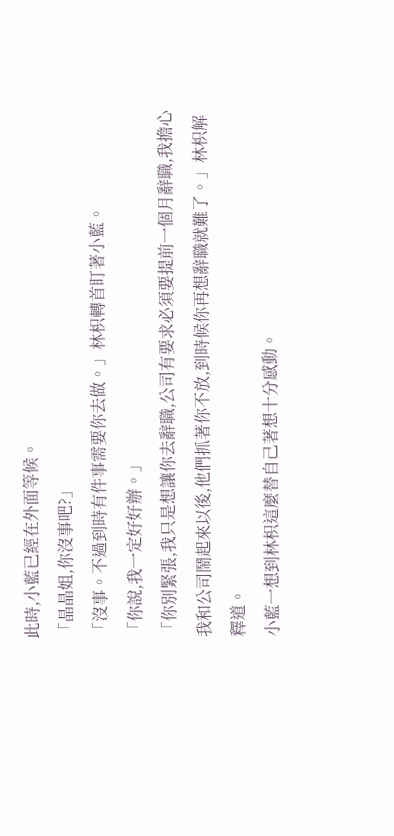此時,小藍已經在外面等候。
「晶晶姐,你沒事吧?」
「沒事。不過到時有件事需要你去做。」林枳轉首盯著小藍。
「你說,我一定好好辦。」
「你別緊張,我只是想讓你去辭職,公司有要求必須要提前一個月辭職,我擔心我和公司鬧起來以後,他們抓著你不放,到時候你再想辭職就難了。」林枳解釋道。
小藍一想到林枳這麼替自己著想十分感動。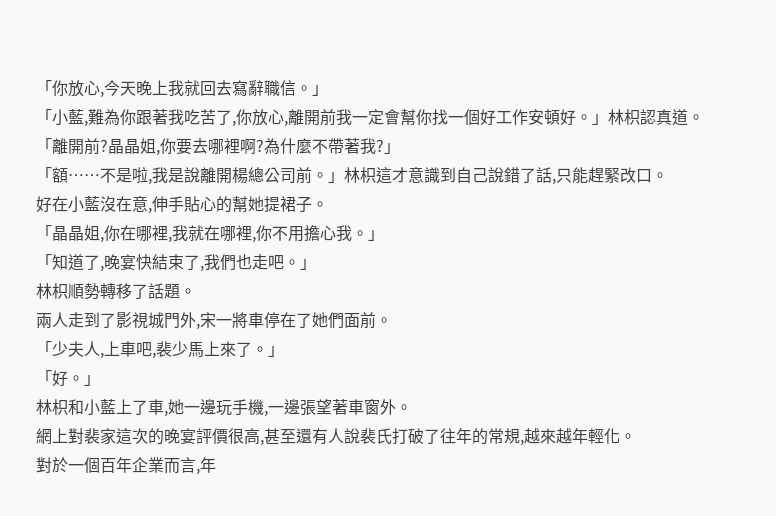「你放心,今天晚上我就回去寫辭職信。」
「小藍,難為你跟著我吃苦了,你放心,離開前我一定會幫你找一個好工作安頓好。」林枳認真道。
「離開前?晶晶姐,你要去哪裡啊?為什麼不帶著我?」
「額……不是啦,我是說離開楊總公司前。」林枳這才意識到自己說錯了話,只能趕緊改口。
好在小藍沒在意,伸手貼心的幫她提裙子。
「晶晶姐,你在哪裡,我就在哪裡,你不用擔心我。」
「知道了,晚宴快結束了,我們也走吧。」
林枳順勢轉移了話題。
兩人走到了影視城門外,宋一將車停在了她們面前。
「少夫人,上車吧,裴少馬上來了。」
「好。」
林枳和小藍上了車,她一邊玩手機,一邊張望著車窗外。
網上對裴家這次的晚宴評價很高,甚至還有人說裴氏打破了往年的常規,越來越年輕化。
對於一個百年企業而言,年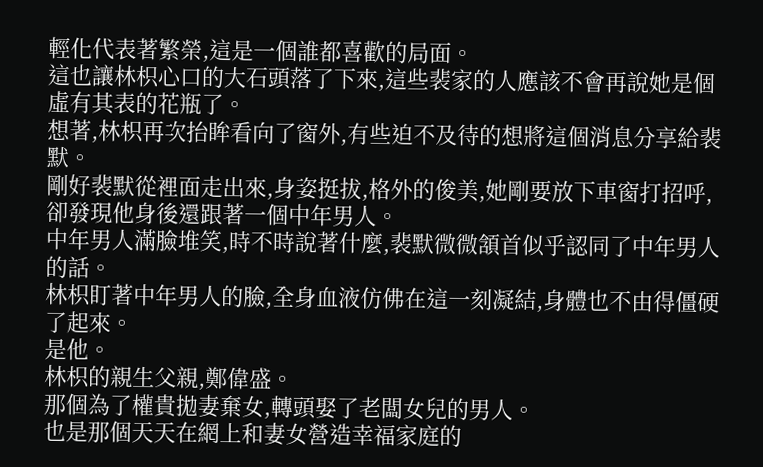輕化代表著繁榮,這是一個誰都喜歡的局面。
這也讓林枳心口的大石頭落了下來,這些裴家的人應該不會再說她是個虛有其表的花瓶了。
想著,林枳再次抬眸看向了窗外,有些迫不及待的想將這個消息分享給裴默。
剛好裴默從裡面走出來,身姿挺拔,格外的俊美,她剛要放下車窗打招呼,卻發現他身後還跟著一個中年男人。
中年男人滿臉堆笑,時不時說著什麼,裴默微微頷首似乎認同了中年男人的話。
林枳盯著中年男人的臉,全身血液仿佛在這一刻凝結,身體也不由得僵硬了起來。
是他。
林枳的親生父親,鄭偉盛。
那個為了權貴拋妻棄女,轉頭娶了老闆女兒的男人。
也是那個天天在網上和妻女營造幸福家庭的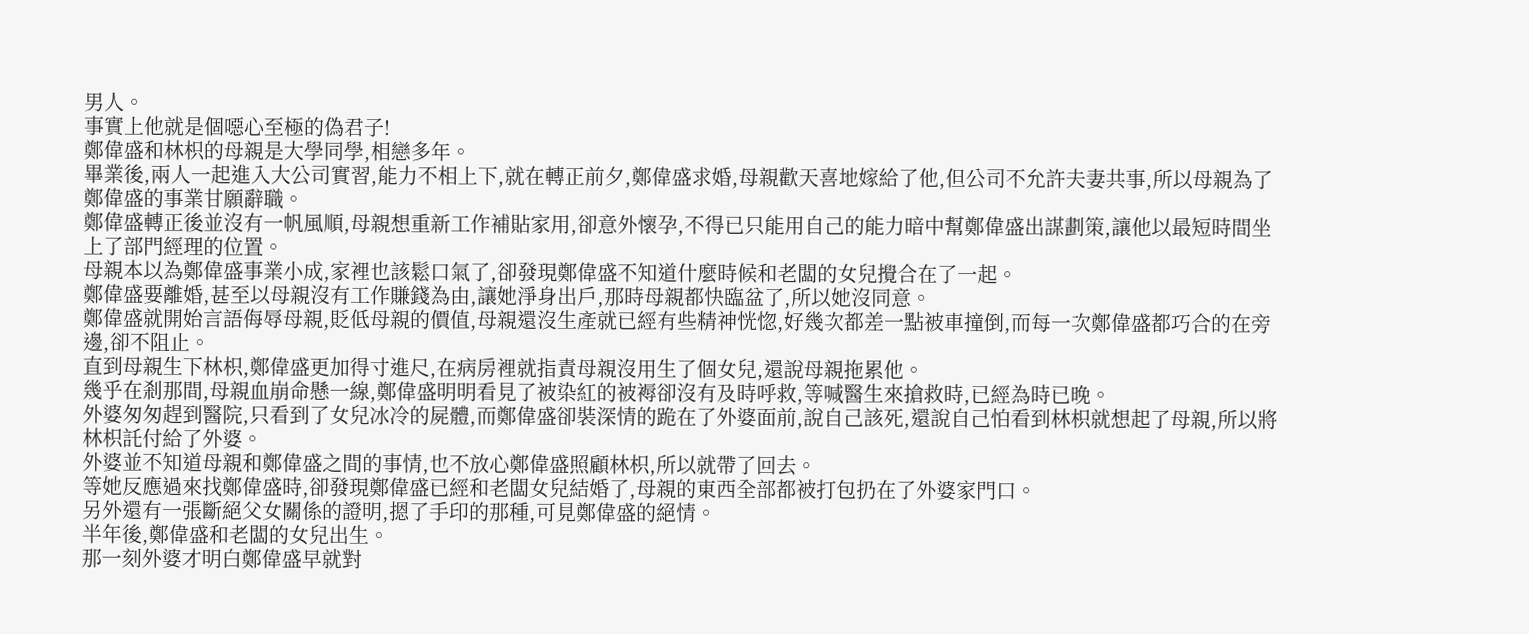男人。
事實上他就是個噁心至極的偽君子!
鄭偉盛和林枳的母親是大學同學,相戀多年。
畢業後,兩人一起進入大公司實習,能力不相上下,就在轉正前夕,鄭偉盛求婚,母親歡天喜地嫁給了他,但公司不允許夫妻共事,所以母親為了鄭偉盛的事業甘願辭職。
鄭偉盛轉正後並沒有一帆風順,母親想重新工作補貼家用,卻意外懷孕,不得已只能用自己的能力暗中幫鄭偉盛出謀劃策,讓他以最短時間坐上了部門經理的位置。
母親本以為鄭偉盛事業小成,家裡也該鬆口氣了,卻發現鄭偉盛不知道什麼時候和老闆的女兒攪合在了一起。
鄭偉盛要離婚,甚至以母親沒有工作賺錢為由,讓她淨身出戶,那時母親都快臨盆了,所以她沒同意。
鄭偉盛就開始言語侮辱母親,貶低母親的價值,母親還沒生產就已經有些精神恍惚,好幾次都差一點被車撞倒,而每一次鄭偉盛都巧合的在旁邊,卻不阻止。
直到母親生下林枳,鄭偉盛更加得寸進尺,在病房裡就指責母親沒用生了個女兒,還說母親拖累他。
幾乎在剎那間,母親血崩命懸一線,鄭偉盛明明看見了被染紅的被褥卻沒有及時呼救,等喊醫生來搶救時,已經為時已晚。
外婆匆匆趕到醫院,只看到了女兒冰冷的屍體,而鄭偉盛卻裝深情的跪在了外婆面前,說自己該死,還說自己怕看到林枳就想起了母親,所以將林枳託付給了外婆。
外婆並不知道母親和鄭偉盛之間的事情,也不放心鄭偉盛照顧林枳,所以就帶了回去。
等她反應過來找鄭偉盛時,卻發現鄭偉盛已經和老闆女兒結婚了,母親的東西全部都被打包扔在了外婆家門口。
另外還有一張斷絕父女關係的證明,摁了手印的那種,可見鄭偉盛的絕情。
半年後,鄭偉盛和老闆的女兒出生。
那一刻外婆才明白鄭偉盛早就對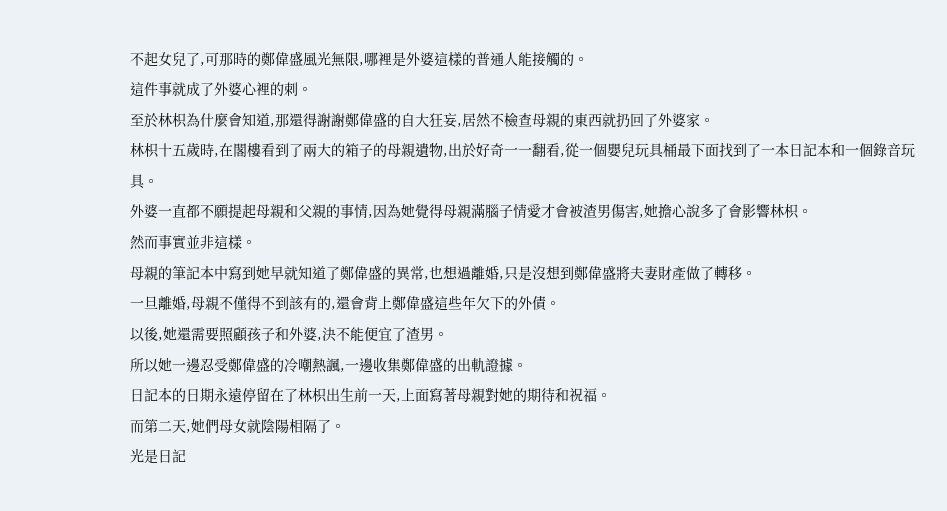不起女兒了,可那時的鄭偉盛風光無限,哪裡是外婆這樣的普通人能接觸的。
這件事就成了外婆心裡的刺。
至於林枳為什麼會知道,那還得謝謝鄭偉盛的自大狂妄,居然不檢查母親的東西就扔回了外婆家。
林枳十五歲時,在閣樓看到了兩大的箱子的母親遺物,出於好奇一一翻看,從一個嬰兒玩具桶最下面找到了一本日記本和一個錄音玩具。
外婆一直都不願提起母親和父親的事情,因為她覺得母親滿腦子情愛才會被渣男傷害,她擔心說多了會影響林枳。
然而事實並非這樣。
母親的筆記本中寫到她早就知道了鄭偉盛的異常,也想過離婚,只是沒想到鄭偉盛將夫妻財產做了轉移。
一旦離婚,母親不僅得不到該有的,還會背上鄭偉盛這些年欠下的外債。
以後,她還需要照顧孩子和外婆,決不能便宜了渣男。
所以她一邊忍受鄭偉盛的冷嘲熱諷,一邊收集鄭偉盛的出軌證據。
日記本的日期永遠停留在了林枳出生前一天,上面寫著母親對她的期待和祝福。
而第二天,她們母女就陰陽相隔了。
光是日記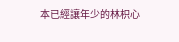本已經讓年少的林枳心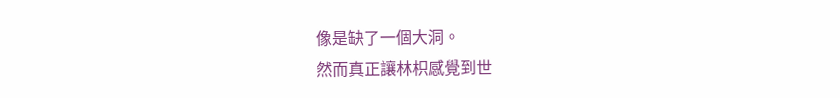像是缺了一個大洞。
然而真正讓林枳感覺到世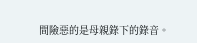間險惡的是母親錄下的錄音。